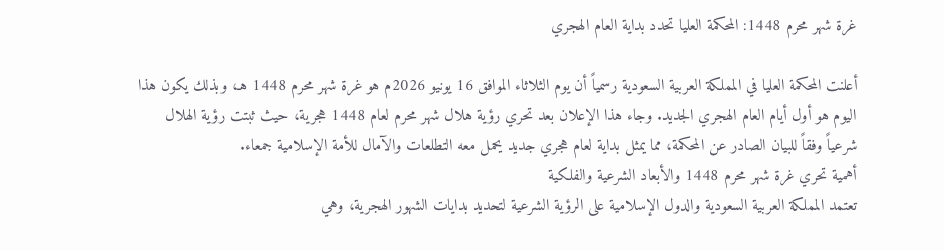غرة شهر محرم 1448: المحكمة العليا تحدد بداية العام الهجري

أعلنت المحكمة العليا في المملكة العربية السعودية رسمياً أن يوم الثلاثاء الموافق 16 يونيو 2026م هو غرة شهر محرم 1448 هـ، وبذلك يكون هذا اليوم هو أول أيام العام الهجري الجديد. وجاء هذا الإعلان بعد تحري رؤية هلال شهر محرم لعام 1448 هجرية، حيث ثبتت رؤية الهلال شرعياً وفقاً للبيان الصادر عن المحكمة، مما يمثل بداية لعام هجري جديد يحمل معه التطلعات والآمال للأمة الإسلامية جمعاء.
أهمية تحري غرة شهر محرم 1448 والأبعاد الشرعية والفلكية
تعتمد المملكة العربية السعودية والدول الإسلامية على الرؤية الشرعية لتحديد بدايات الشهور الهجرية، وهي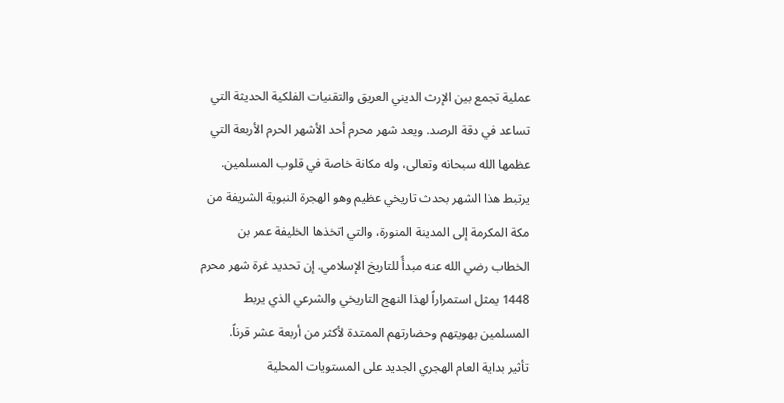عملية تجمع بين الإرث الديني العريق والتقنيات الفلكية الحديثة التي تساعد في دقة الرصد. ويعد شهر محرم أحد الأشهر الحرم الأربعة التي عظمها الله سبحانه وتعالى، وله مكانة خاصة في قلوب المسلمين. يرتبط هذا الشهر بحدث تاريخي عظيم وهو الهجرة النبوية الشريفة من مكة المكرمة إلى المدينة المنورة، والتي اتخذها الخليفة عمر بن الخطاب رضي الله عنه مبدأً للتاريخ الإسلامي. إن تحديد غرة شهر محرم 1448 يمثل استمراراً لهذا النهج التاريخي والشرعي الذي يربط المسلمين بهويتهم وحضارتهم الممتدة لأكثر من أربعة عشر قرناً.
تأثير بداية العام الهجري الجديد على المستويات المحلية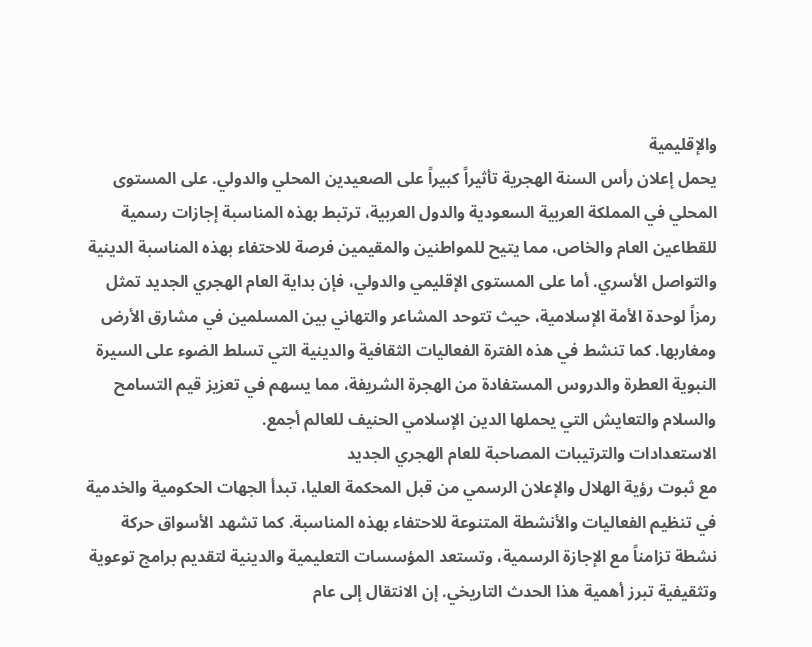والإقليمية
يحمل إعلان رأس السنة الهجرية تأثيراً كبيراً على الصعيدين المحلي والدولي. على المستوى المحلي في المملكة العربية السعودية والدول العربية، ترتبط بهذه المناسبة إجازات رسمية للقطاعين العام والخاص، مما يتيح للمواطنين والمقيمين فرصة للاحتفاء بهذه المناسبة الدينية والتواصل الأسري. أما على المستوى الإقليمي والدولي، فإن بداية العام الهجري الجديد تمثل رمزاً لوحدة الأمة الإسلامية، حيث تتوحد المشاعر والتهاني بين المسلمين في مشارق الأرض ومغاربها. كما تنشط في هذه الفترة الفعاليات الثقافية والدينية التي تسلط الضوء على السيرة النبوية العطرة والدروس المستفادة من الهجرة الشريفة، مما يسهم في تعزيز قيم التسامح والسلام والتعايش التي يحملها الدين الإسلامي الحنيف للعالم أجمع.
الاستعدادات والترتيبات المصاحبة للعام الهجري الجديد
مع ثبوت رؤية الهلال والإعلان الرسمي من قبل المحكمة العليا، تبدأ الجهات الحكومية والخدمية في تنظيم الفعاليات والأنشطة المتنوعة للاحتفاء بهذه المناسبة. كما تشهد الأسواق حركة نشطة تزامناً مع الإجازة الرسمية، وتستعد المؤسسات التعليمية والدينية لتقديم برامج توعوية وتثقيفية تبرز أهمية هذا الحدث التاريخي. إن الانتقال إلى عام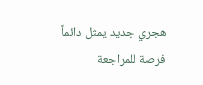هجري جديد يمثل دائماً فرصة للمراجعة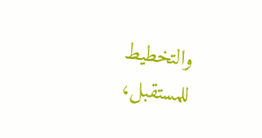والتخطيط للمستقبل،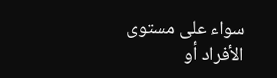سواء على مستوى الأفراد أو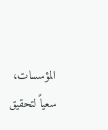المؤسسات، سعياً لتحقيق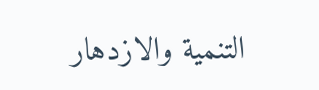التنمية والازدهار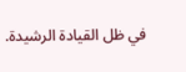في ظل القيادة الرشيدة.